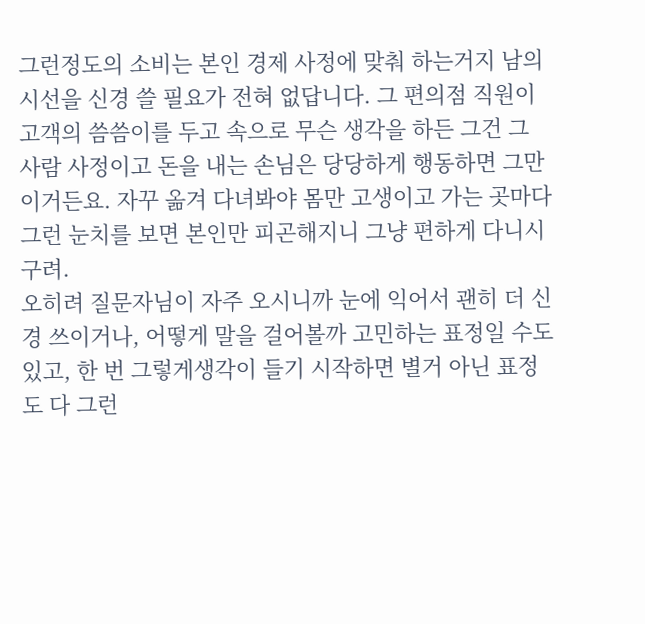그런정도의 소비는 본인 경제 사정에 맞춰 하는거지 남의 시선을 신경 쓸 필요가 전혀 없답니다. 그 편의점 직원이 고객의 씀씀이를 두고 속으로 무슨 생각을 하든 그건 그 사람 사정이고 돈을 내는 손님은 당당하게 행동하면 그만이거든요. 자꾸 옮겨 다녀봐야 몸만 고생이고 가는 곳마다 그런 눈치를 보면 본인만 피곤해지니 그냥 편하게 다니시구려.
오히려 질문자님이 자주 오시니까 눈에 익어서 괜히 더 신경 쓰이거나, 어떻게 말을 걸어볼까 고민하는 표정일 수도 있고, 한 번 그렇게생각이 들기 시작하면 별거 아닌 표정도 다 그런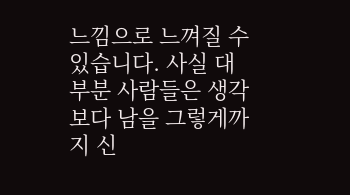느낌으로 느껴질 수 있습니다. 사실 대부분 사람들은 생각보다 남을 그렇게까지 신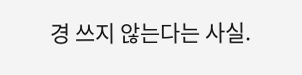경 쓰지 않는다는 사실.